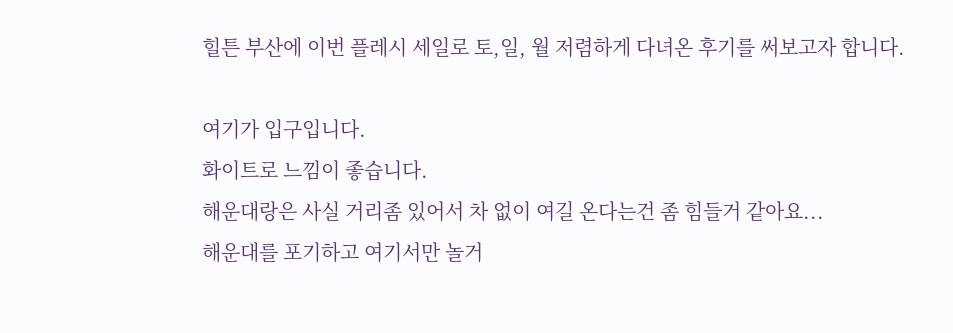힐튼 부산에 이번 플레시 세일로 토,일, 월 저렴하게 다녀온 후기를 써보고자 합니다.

여기가 입구입니다.
화이트로 느낌이 좋습니다.
해운대랑은 사실 거리좀 있어서 차 없이 여길 온다는건 좀 힘들거 같아요...
해운대를 포기하고 여기서만 놀거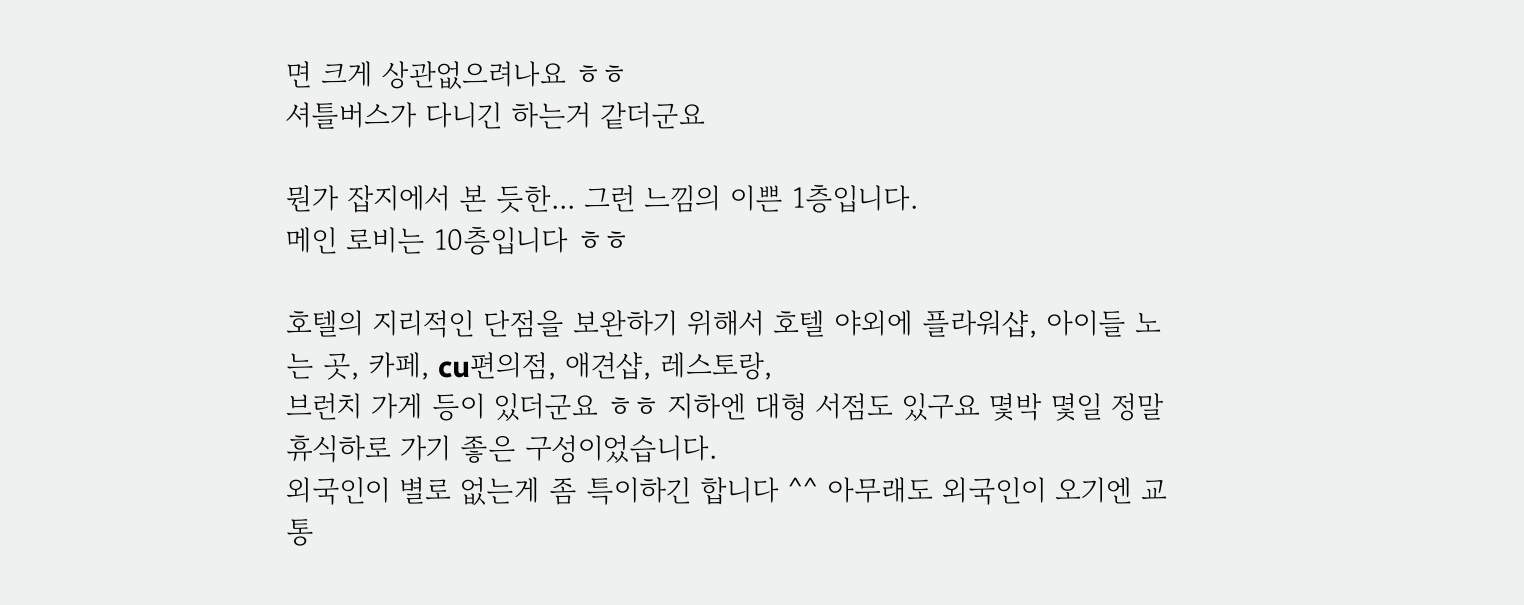면 크게 상관없으려나요 ㅎㅎ
셔틀버스가 다니긴 하는거 같더군요

뭔가 잡지에서 본 듯한... 그런 느낌의 이쁜 1층입니다.
메인 로비는 10층입니다 ㅎㅎ

호텔의 지리적인 단점을 보완하기 위해서 호텔 야외에 플라워샵, 아이들 노는 곳, 카페, cu편의점, 애견샵, 레스토랑,
브런치 가게 등이 있더군요 ㅎㅎ 지하엔 대형 서점도 있구요 몇박 몇일 정말 휴식하로 가기 좋은 구성이었습니다.
외국인이 별로 없는게 좀 특이하긴 합니다 ^^ 아무래도 외국인이 오기엔 교통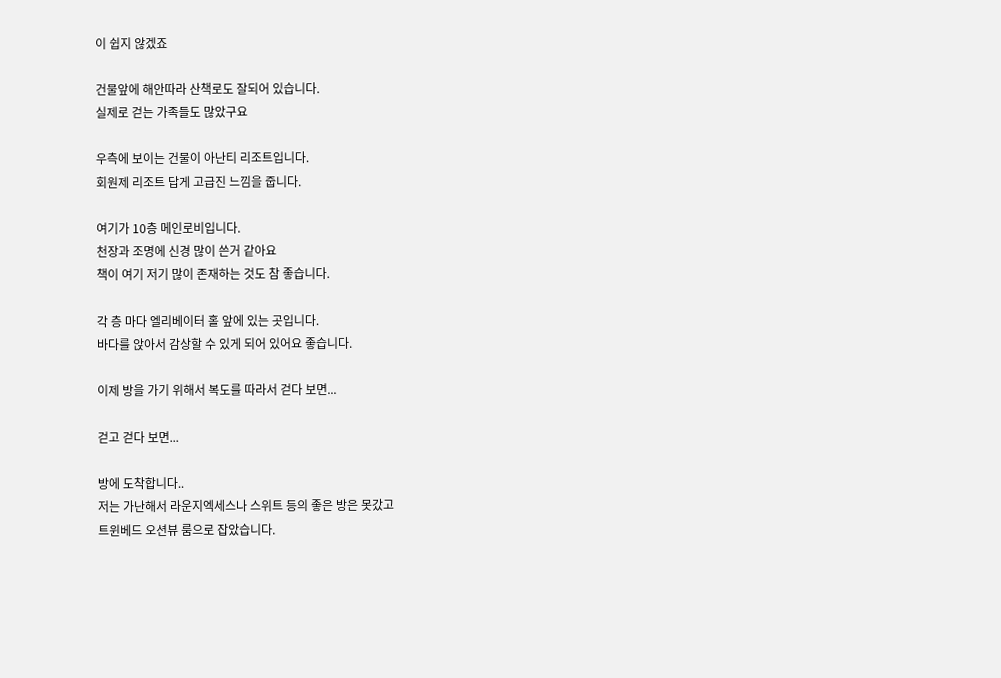이 쉽지 않겠죠

건물앞에 해안따라 산책로도 잘되어 있습니다.
실제로 걷는 가족들도 많았구요

우측에 보이는 건물이 아난티 리조트입니다.
회원제 리조트 답게 고급진 느낌을 줍니다.

여기가 10층 메인로비입니다.
천장과 조명에 신경 많이 쓴거 같아요
책이 여기 저기 많이 존재하는 것도 참 좋습니다.

각 층 마다 엘리베이터 홀 앞에 있는 곳입니다.
바다를 앉아서 감상할 수 있게 되어 있어요 좋습니다.

이제 방을 가기 위해서 복도를 따라서 걷다 보면...

걷고 걷다 보면...

방에 도착합니다..
저는 가난해서 라운지엑세스나 스위트 등의 좋은 방은 못갔고
트윈베드 오션뷰 룸으로 잡았습니다.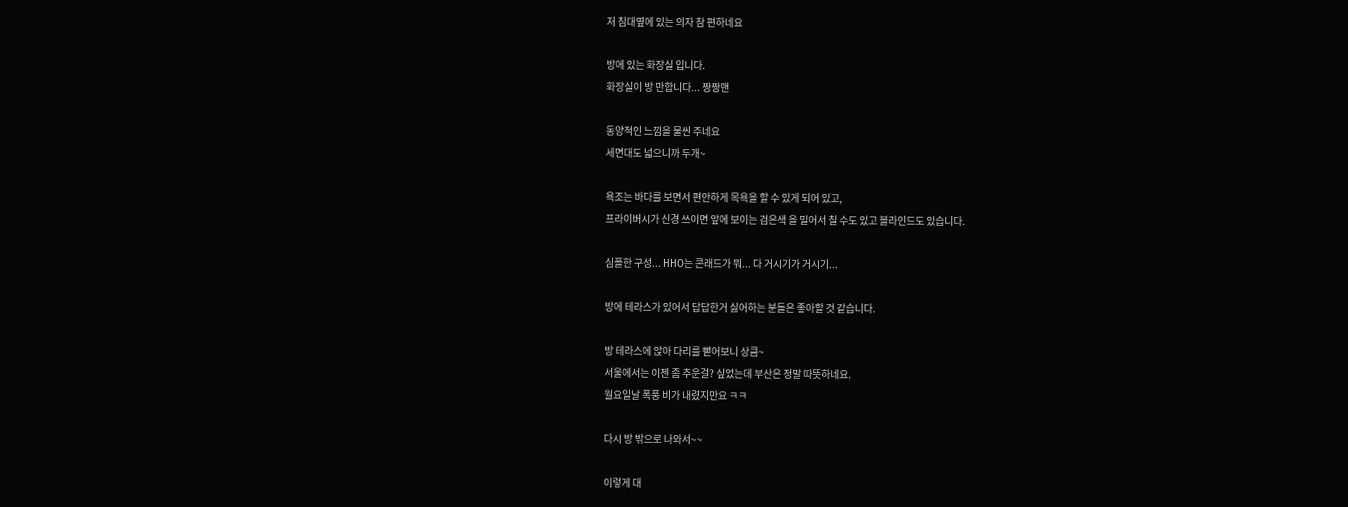저 침대옆에 있는 의자 참 편하네요

방에 있는 화장실 입니다.
화장실이 방 만합니다... 짱짱맨

동양적인 느낌을 물씬 주네요
세면대도 넓으니까 두개~

욕조는 바다를 보면서 편안하게 목욕을 할 수 있게 되어 있고,
프라이버시가 신경 쓰이면 앞에 보이는 검은색 을 밀어서 칠 수도 있고 블라인드도 있습니다.

심플한 구성... HHO는 콘래드가 뭐... 다 거시기가 거시기...

방에 테라스가 있어서 답답한거 싫어하는 분들은 좋아할 것 같습니다.

방 테라스에 앉아 다리를 뻗어보니 상큼~
서울에서는 이젠 좀 추운걸? 싶었는데 부산은 정말 따뜻하네요.
월요일날 폭풍 비가 내렸지만요 ㅋㅋ

다시 방 밖으로 나와서~~

이렇게 대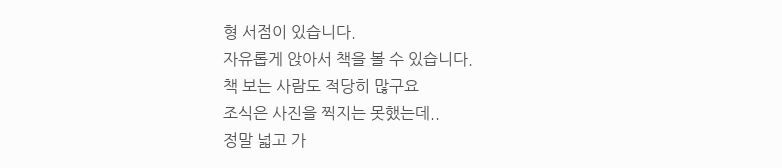형 서점이 있습니다.
자유롭게 앉아서 책을 볼 수 있습니다.
책 보는 사람도 적당히 많구요
조식은 사진을 찍지는 못했는데..
정말 넓고 가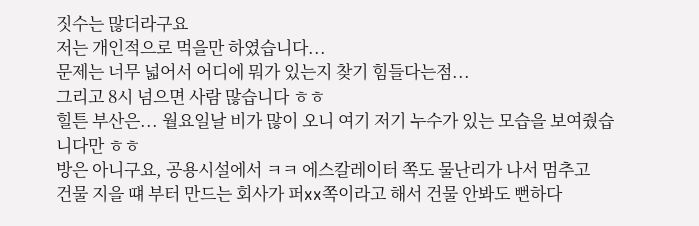짓수는 많더라구요
저는 개인적으로 먹을만 하였습니다...
문제는 너무 넓어서 어디에 뭐가 있는지 찾기 힘들다는점...
그리고 8시 넘으면 사람 많습니다 ㅎㅎ
힐튼 부산은... 월요일날 비가 많이 오니 여기 저기 누수가 있는 모습을 보여줬습니다만 ㅎㅎ
방은 아니구요, 공용시설에서 ㅋㅋ 에스칼레이터 쪽도 물난리가 나서 멈추고
건물 지을 떄 부터 만드는 회사가 퍼xx쪽이라고 해서 건물 안봐도 뻔하다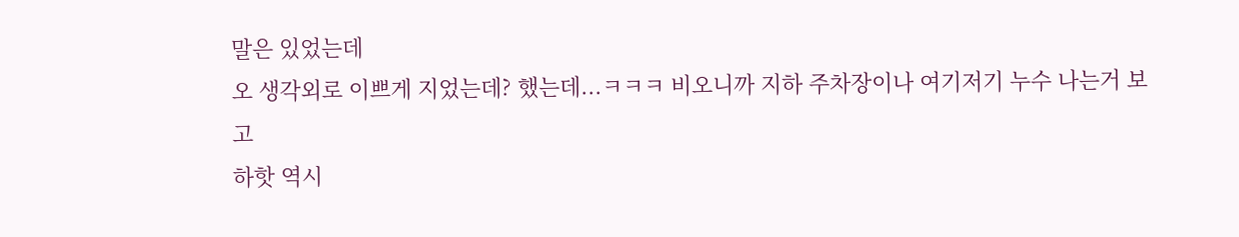말은 있었는데
오 생각외로 이쁘게 지었는데? 했는데...ㅋㅋㅋ 비오니까 지하 주차장이나 여기저기 누수 나는거 보고
하핫 역시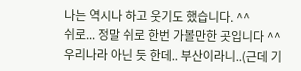나는 역시나 하고 웃기도 했습니다. ^^
쉬로... 정말 쉬로 한번 가볼만한 곳입니다 ^^
우리나라 아닌 듯 한데.. 부산이라니..(근데 기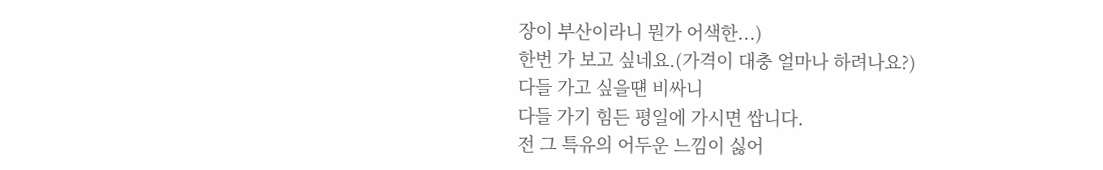장이 부산이라니 뭔가 어색한...)
한번 가 보고 싶네요.(가격이 대충 얼마나 하려나요?)
다들 가고 싶을떈 비싸니
다들 가기 힘든 평일에 가시면 쌉니다.
전 그 특유의 어두운 느낌이 싫어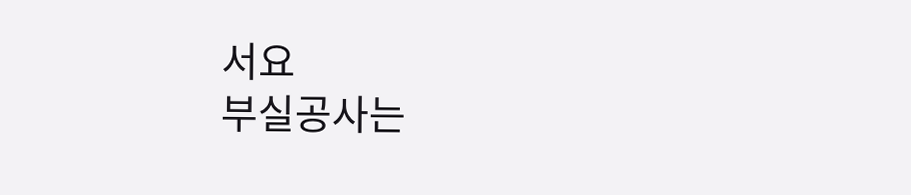서요
부실공사는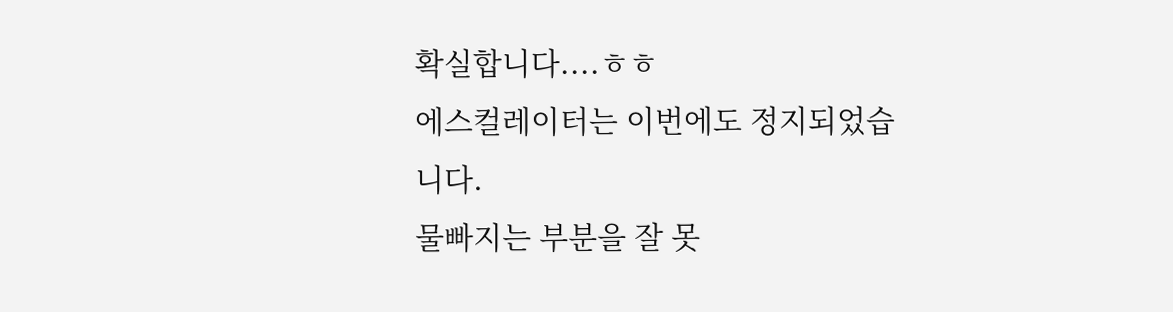확실합니다....ㅎㅎ
에스컬레이터는 이번에도 정지되었습니다.
물빠지는 부분을 잘 못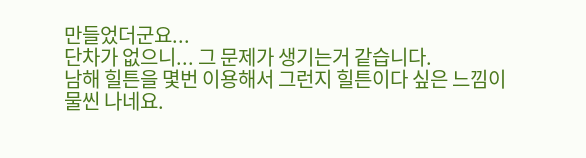만들었더군요...
단차가 없으니... 그 문제가 생기는거 같습니다.
남해 힐튼을 몇번 이용해서 그런지 힐튼이다 싶은 느낌이 물씬 나네요.